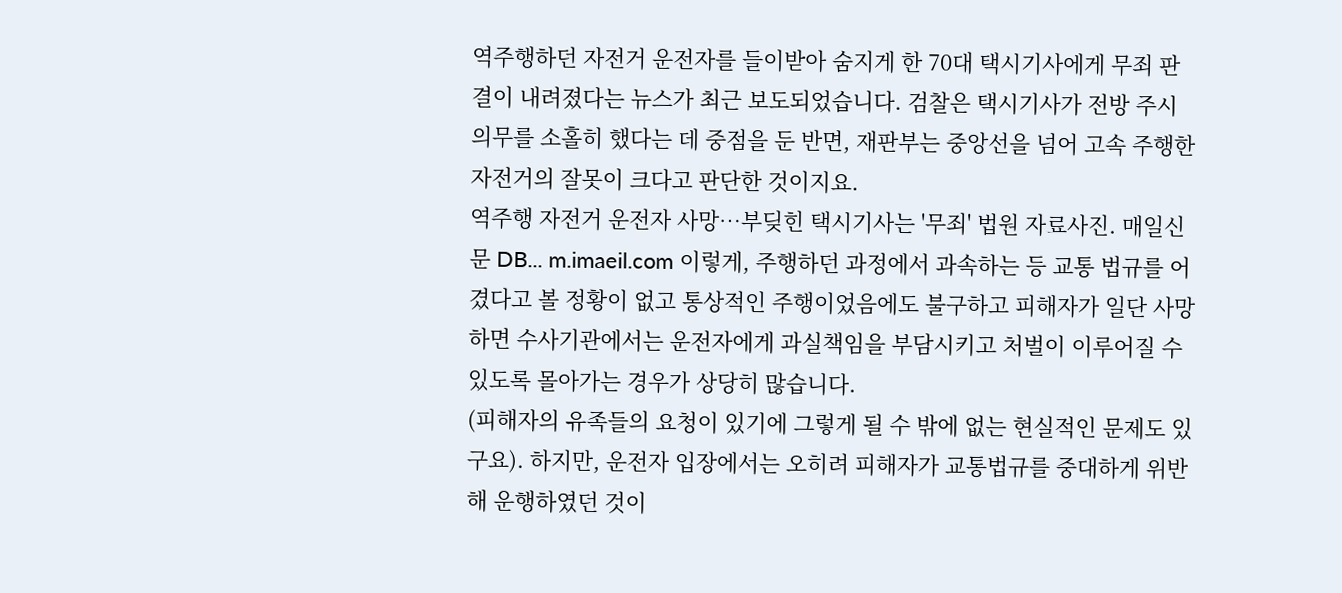역주행하던 자전거 운전자를 들이받아 숨지게 한 70대 택시기사에게 무죄 판결이 내려졌다는 뉴스가 최근 보도되었습니다. 검찰은 택시기사가 전방 주시 의무를 소홀히 했다는 데 중점을 둔 반면, 재판부는 중앙선을 넘어 고속 주행한 자전거의 잘못이 크다고 판단한 것이지요.
역주행 자전거 운전자 사망…부딪힌 택시기사는 '무죄' 법원 자료사진. 매일신문 DB... m.imaeil.com 이렇게, 주행하던 과정에서 과속하는 등 교통 법규를 어겼다고 볼 정황이 없고 통상적인 주행이었음에도 불구하고 피해자가 일단 사망하면 수사기관에서는 운전자에게 과실책임을 부담시키고 처벌이 이루어질 수 있도록 몰아가는 경우가 상당히 많습니다.
(피해자의 유족들의 요청이 있기에 그렇게 될 수 밖에 없는 현실적인 문제도 있구요). 하지만, 운전자 입장에서는 오히려 피해자가 교통법규를 중대하게 위반해 운행하였던 것이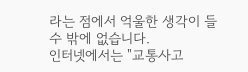라는 점에서 억울한 생각이 들 수 밖에 없습니다.
인터넷에서는 "교통사고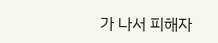가 나서 피해자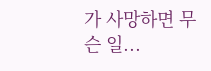가 사망하면 무슨 일...